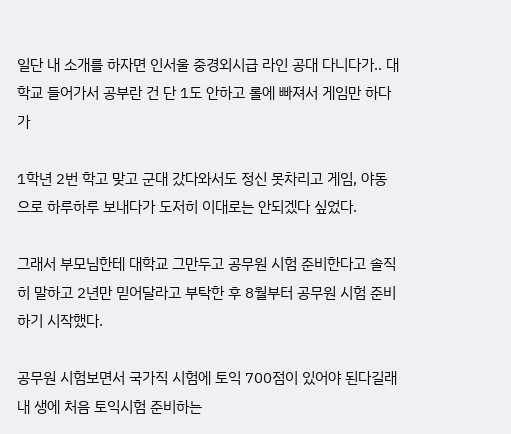일단 내 소개를 하자면 인서울 중경외시급 라인 공대 다니다가.. 대학교 들어가서 공부란 건 단 1도 안하고 롤에 빠져서 게임만 하다가

1학년 2번 학고 맞고 군대 갔다와서도 정신 못차리고 게임, 야동으로 하루하루 보내다가 도저히 이대로는 안되겠다 싶었다.

그래서 부모님한테 대학교 그만두고 공무원 시험 준비한다고 솔직히 말하고 2년만 믿어달라고 부탁한 후 8월부터 공무원 시험 준비하기 시작했다.

공무원 시험보면서 국가직 시험에 토익 700점이 있어야 된다길래 내 생에 처음 토익시험 준비하는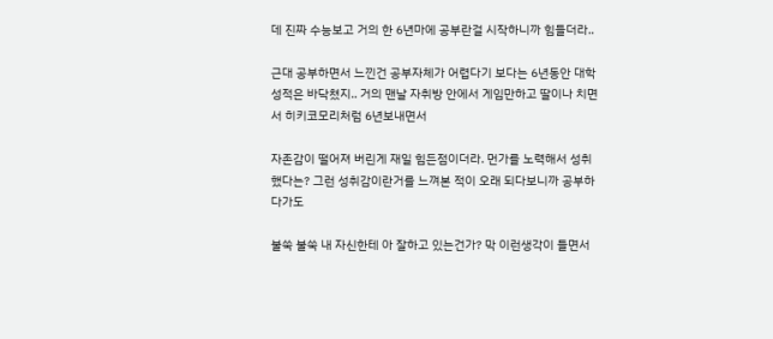데 진짜 수능보고 거의 한 6년마에 공부란걸 시작하니까 힘들더라..

근대 공부하면서 느낀건 공부자체가 어렵다기 보다는 6년동안 대학성적은 바닥쳤지.. 거의 맨날 자취방 안에서 게임만하고 딸이나 치면서 히키코모리처럼 6년보내면서

자존감이 떨어져 버린게 재일 힘든점이더라. 먼가를 노력해서 성취했다는? 그런 성취감이란거를 느껴본 적이 오래 되다보니까 공부하다가도

불쑥 불쑥 내 자신한테 아 잘하고 있는건가? 막 이런생각이 들면서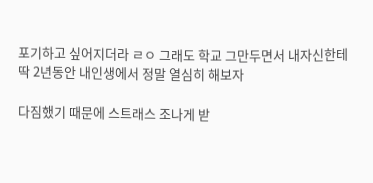포기하고 싶어지더라 ㄹㅇ 그래도 학교 그만두면서 내자신한테 딱 2년동안 내인생에서 정말 열심히 해보자

다짐했기 때문에 스트래스 조나게 받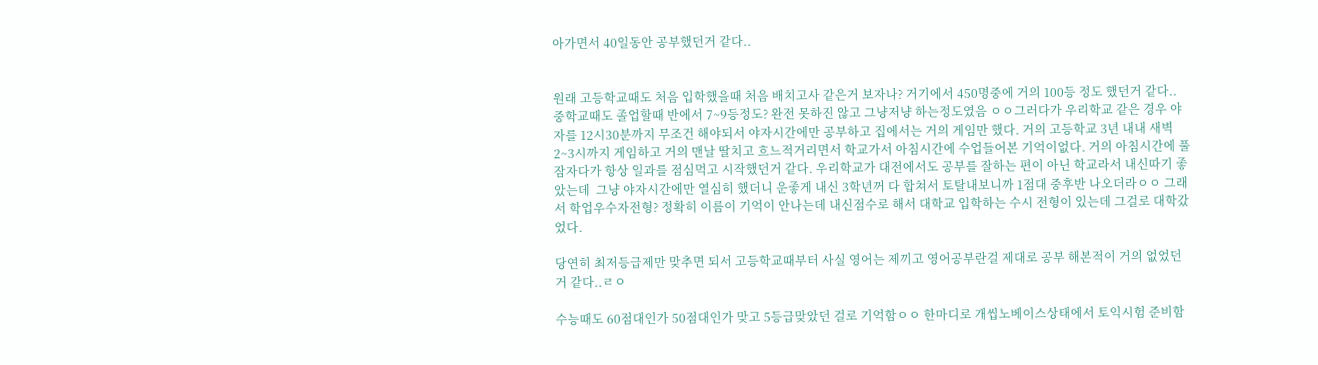아가면서 40일동안 공부했던거 같다..


원래 고등학교때도 처음 입학했을때 처음 배치고사 같은거 보자나? 거기에서 450명중에 거의 100등 정도 했던거 같다.. 중학교때도 졸업할때 반에서 7~9등정도? 완전 못하진 않고 그냥저냥 하는정도였음 ㅇㅇ그러다가 우리학교 같은 경우 야자를 12시30분까지 무조건 해야되서 야자시간에만 공부하고 집에서는 거의 게임만 했다. 거의 고등학교 3년 내내 새벽2~3시까지 게임하고 거의 맨날 딸치고 흐느적거리면서 학교가서 아침시간에 수업들어본 기억이없다. 거의 아침시간에 풀잠자다가 항상 일과를 점심먹고 시작했던거 같다. 우리학교가 대전에서도 공부를 잘하는 편이 아닌 학교라서 내신따기 좋았는데  그냥 야자시간에만 열심히 했더니 운좋게 내신 3학년꺼 다 합쳐서 토탈내보니까 1점대 중후반 나오더라ㅇㅇ 그래서 학업우수자전형? 정확히 이름이 기억이 안나는데 내신점수로 해서 대학교 입학하는 수시 전형이 있는데 그걸로 대학갔었다.

당연히 최저등급제만 맞추면 되서 고등학교때부터 사실 영어는 제끼고 영어공부란걸 제대로 공부 해본적이 거의 없었던거 같다..ㄹㅇ

수능때도 60점대인가 50점대인가 맞고 5등급맞았던 걸로 기억함ㅇㅇ 한마디로 개씹노베이스상태에서 토익시험 준비함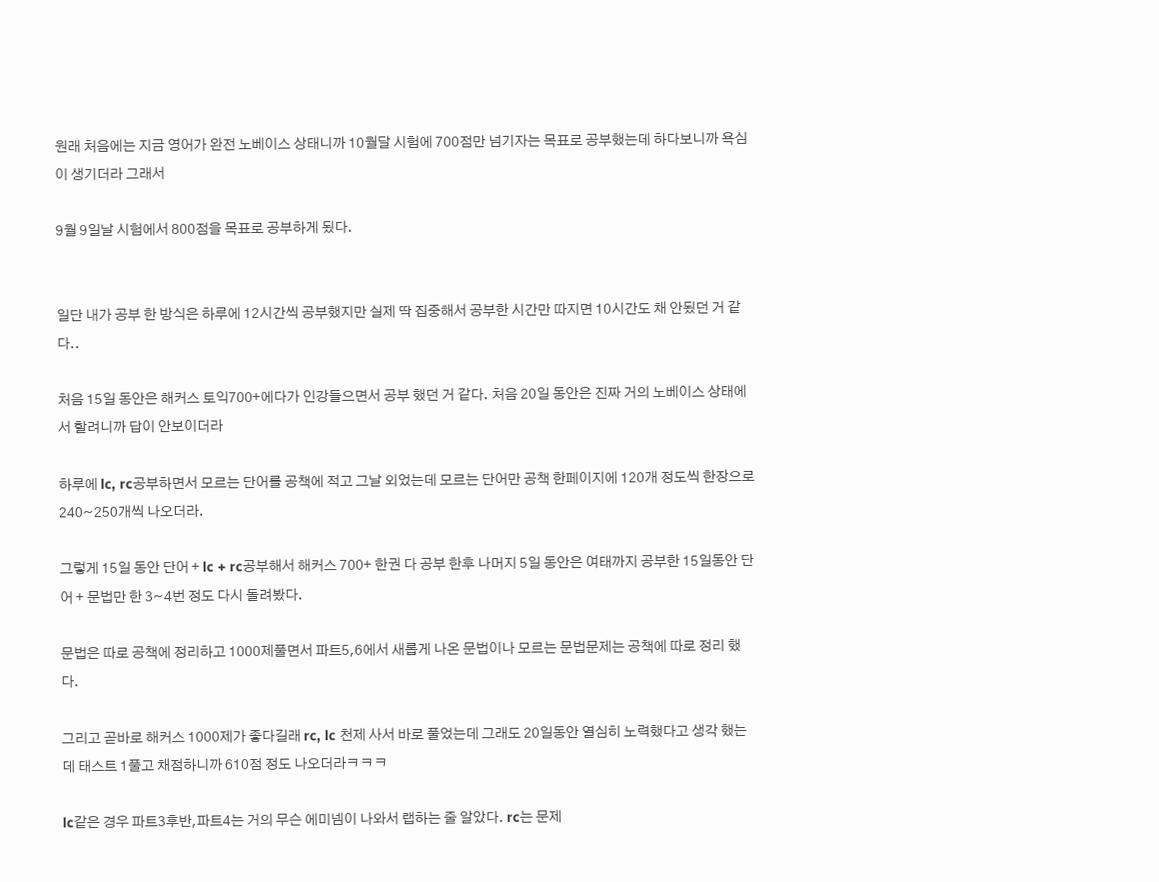원래 처음에는 지금 영어가 완전 노베이스 상태니까 10월달 시험에 700점만 넘기자는 목표로 공부했는데 하다보니까 욕심이 생기더라 그래서

9월 9일날 시험에서 800점을 목표로 공부하게 됬다.


일단 내가 공부 한 방식은 하루에 12시간씩 공부했지만 실제 딱 집중해서 공부한 시간만 따지면 10시간도 채 안됬던 거 같다..

처음 15일 동안은 해커스 토익700+에다가 인강들으면서 공부 했던 거 같다. 처음 20일 동안은 진짜 거의 노베이스 상태에서 할려니까 답이 안보이더라

하루에 lc, rc공부하면서 모르는 단어를 공책에 적고 그날 외었는데 모르는 단어만 공책 한페이지에 120개 정도씩 한장으로 240~250개씩 나오더라.

그렇게 15일 동안 단어 + lc + rc공부해서 해커스 700+ 한권 다 공부 한후 나머지 5일 동안은 여태까지 공부한 15일동안 단어 + 문법만 한 3~4번 정도 다시 돌려봤다.

문법은 따로 공책에 정리하고 1000제풀면서 파트5,6에서 새롭게 나온 문법이나 모르는 문법문제는 공책에 따로 정리 했다.

그리고 곧바로 해커스 1000제가 좋다길래 rc, lc 천제 사서 바로 풀었는데 그래도 20일동안 열심히 노력했다고 생각 했는데 태스트 1풀고 채점하니까 610점 정도 나오더라ㅋㅋㅋ

lc같은 경우 파트3후반,파트4는 거의 무슨 에미넴이 나와서 랩하는 줄 알았다. rc는 문제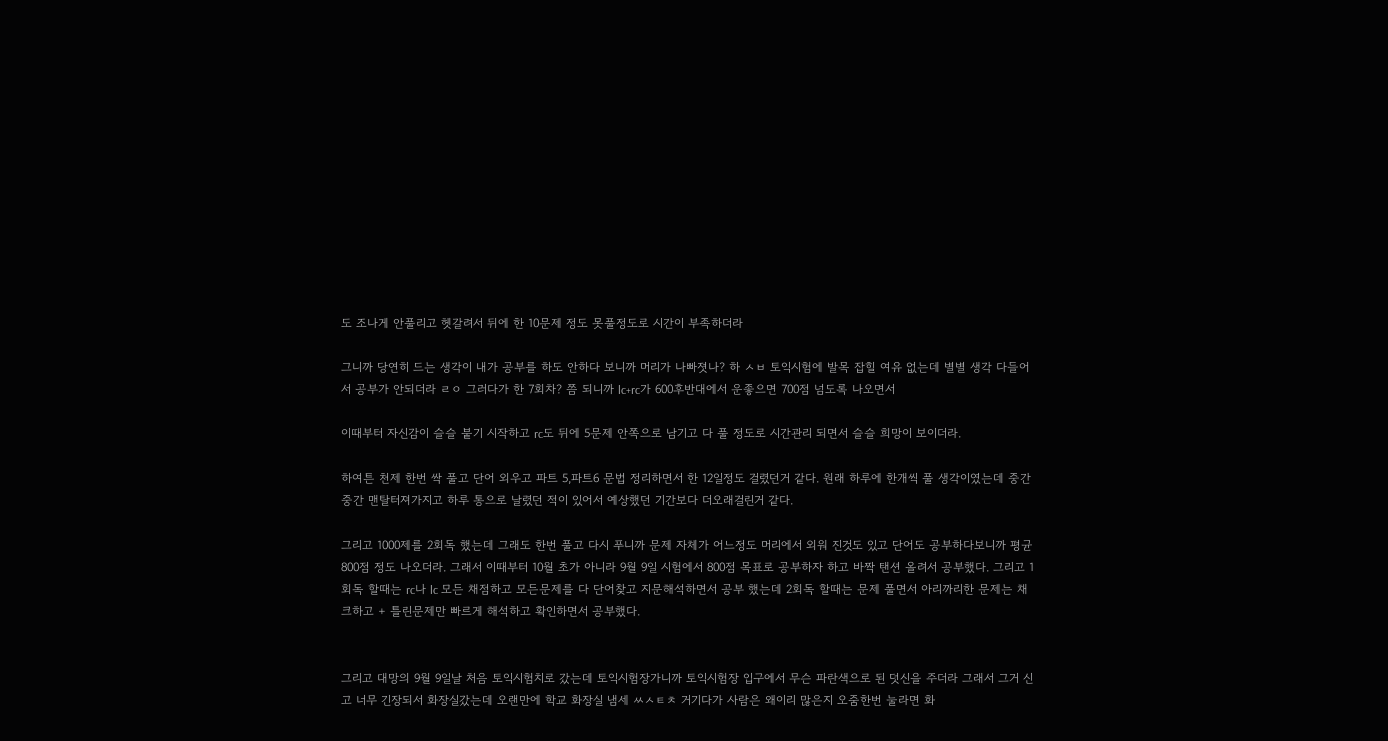도 조나게 안풀리고 헷갈려서 뒤에 한 10문제 정도 못풀정도로 시간이 부족하더라

그니까 당연히 드는 생각이 내가 공부를 하도 안하다 보니까 머리가 나빠졋나? 하 ㅅㅂ 토익시험에 발목 잡힐 여유 없는데 별별 생각 다들어서 공부가 안되더라 ㄹㅇ 그러다가 한 7회차? 쯤 되니까 lc+rc가 600후반대에서 운좋으면 700점 넘도록 나오면서

이때부터 자신감이 슬슬 붙기 시작하고 rc도 뒤에 5문제 안쪽으로 남기고 다 풀 정도로 시간관리 되면서 슬슬 희망이 보이더라.

하여튼 천제 한번 싹 풀고 단어 외우고 파트 5,파트6 문법 정리하면서 한 12일정도 걸렸던거 같다. 원래 하루에 한개씩 풀 생각이였는데 중간중간 맨탈터져가지고 하루 통으로 날렸던 적이 있어서 예상했던 기간보다 더오래걸린거 같다.

그리고 1000제를 2회독 했는데 그래도 한번 풀고 다시 푸니까 문제 자체가 어느정도 머리에서 외워 진것도 있고 단어도 공부하다보니까 평균 800점 정도 나오더라. 그래서 이때부터 10월 초가 아니라 9월 9일 시험에서 800점 목표로 공부하자 하고 바짝 탠션 올려서 공부했다. 그리고 1회독 할때는 rc나 lc 모든 채점하고 모든문제를 다 단어찾고 지문해석하면서 공부 했는데 2회독 할때는 문제 풀면서 아리까리한 문제는 채크하고 + 틀린문제만 빠르게 해석하고 확인하면서 공부했다.


그리고 대망의 9월 9일날 처음 토익시험치로 갔는데 토익시험장가니까 토익시험장 입구에서 무슨 파란색으로 된 덧신을 주더라 그래서 그거 신고 너무 긴장되서 화장실갔는데 오랜만에 학교 화장실 냄세 ㅆㅅㅌㅊ 거기다가 사람은 왜이리 많은지 오줌한번 눌라면 화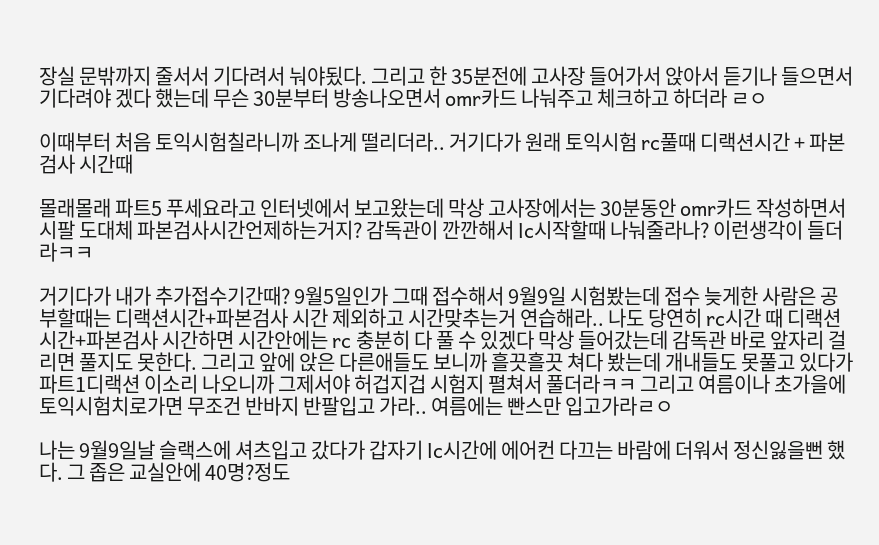장실 문밖까지 줄서서 기다려서 눠야됬다. 그리고 한 35분전에 고사장 들어가서 앉아서 듣기나 들으면서 기다려야 겠다 했는데 무슨 30분부터 방송나오면서 omr카드 나눠주고 체크하고 하더라 ㄹㅇ

이때부터 처음 토익시험칠라니까 조나게 떨리더라.. 거기다가 원래 토익시험 rc풀때 디랙션시간 + 파본검사 시간때

몰래몰래 파트5 푸세요라고 인터넷에서 보고왔는데 막상 고사장에서는 30분동안 omr카드 작성하면서 시팔 도대체 파본검사시간언제하는거지? 감독관이 깐깐해서 lc시작할때 나눠줄라나? 이런생각이 들더라ㅋㅋ

거기다가 내가 추가접수기간때? 9월5일인가 그때 접수해서 9월9일 시험봤는데 접수 늦게한 사람은 공부할때는 디랙션시간+파본검사 시간 제외하고 시간맞추는거 연습해라.. 나도 당연히 rc시간 때 디랙션시간+파본검사 시간하면 시간안에는 rc 충분히 다 풀 수 있겠다 막상 들어갔는데 감독관 바로 앞자리 걸리면 풀지도 못한다. 그리고 앞에 앉은 다른애들도 보니까 흘끗흘끗 쳐다 봤는데 개내들도 못풀고 있다가 파트1디랙션 이소리 나오니까 그제서야 허겁지겁 시험지 펼쳐서 풀더라ㅋㅋ 그리고 여름이나 초가을에 토익시험치로가면 무조건 반바지 반팔입고 가라.. 여름에는 빤스만 입고가라ㄹㅇ

나는 9월9일날 슬랙스에 셔츠입고 갔다가 갑자기 lc시간에 에어컨 다끄는 바람에 더워서 정신잃을뻔 했다. 그 좁은 교실안에 40명?정도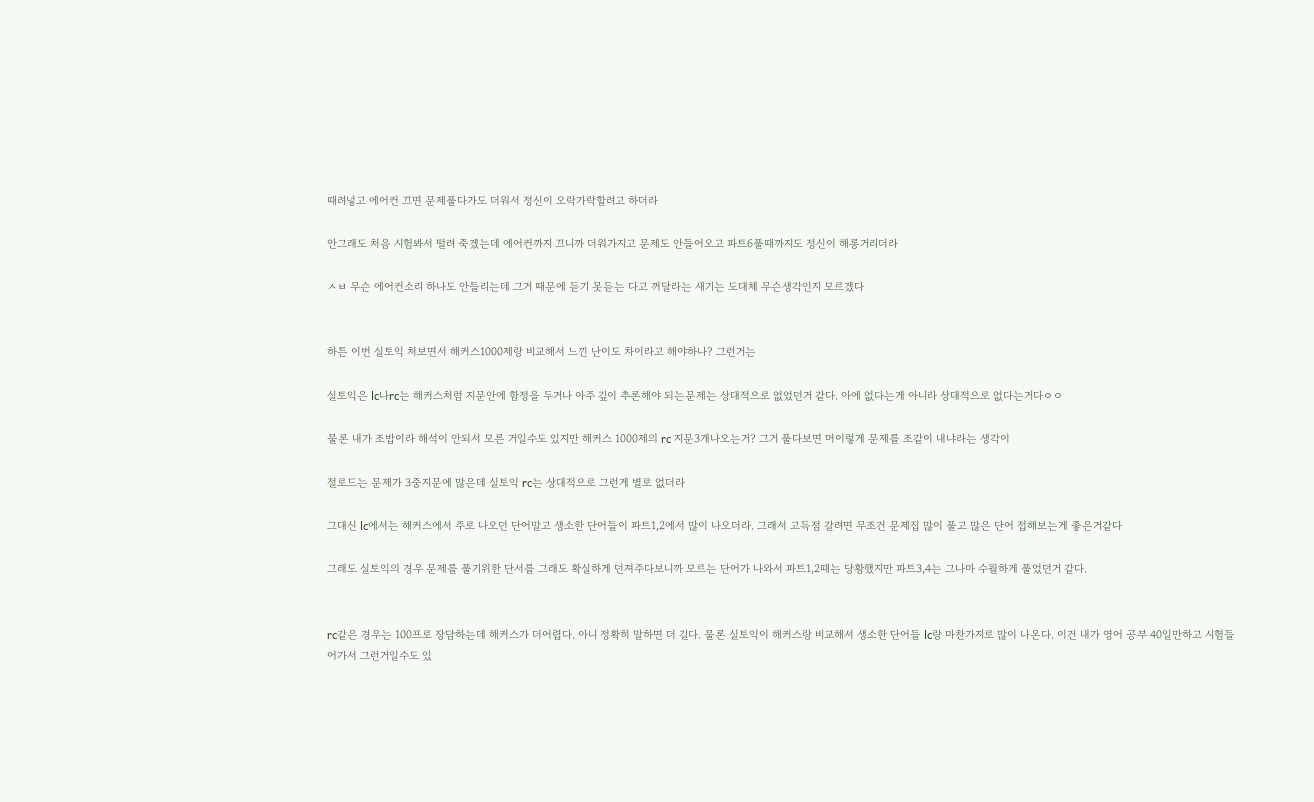때려넣고 에어컨 끄면 문제풀다가도 더워서 정신이 오락가락할려고 하더라

안그래도 처음 시험봐서 떨려 죽겠는데 에어컨까지 끄니까 더워가지고 문제도 안들어오고 파트6풀때까지도 정신이 해롱거리더라

ㅅㅂ 무슨 에어컨소리 하나도 안들리는데 그거 때문에 듣기 못듣는 다고 꺼달라는 새기는 도대체 무슨생각인지 모르겠다


하튼 이번 실토익 처보면서 해커스1000제랑 비교해서 느낀 난이도 차이라고 해야하나? 그런거는

실토익은 lc나rc는 해커스처럼 지문안에 함정을 두거나 아주 깊이 추론해야 되는문제는 상대적으로 없었던거 같다. 아에 없다는게 아니라 상대적으로 없다는거다ㅇㅇ

물론 내가 조밥이라 해석이 안되서 모른 거일수도 있지만 해커스 1000제의 rc 지문3개나오는거? 그거 풀다보면 머이렇게 문제를 조같이 내냐라는 생각이

절로드는 문제가 3중지문에 많은데 실토익 rc는 상대적으로 그런게 별로 없더라

그대신 lc에서는 해커스에서 주로 나오던 단어말고 생소한 단어들이 파트1,2에서 많이 나오더라. 그래서 고득점 갈려면 무조건 문제집 많이 풀고 많은 단어 접해보는게 좋은거같다

그래도 실토익의 경우 문제를 풀기위한 단서를 그래도 확실하게 던져주다보니까 모르는 단어가 나와서 파트1,2때는 당황했지만 파트3,4는 그나마 수월하게 풀었던거 같다.


rc같은 경우는 100프로 장담하는데 해커스가 더어렵다. 아니 정확히 말하면 더 길다. 물론 실토익이 해커스랑 비교해서 생소한 단어들 lc랑 마찬가지로 많이 나온다. 이건 내가 영어 공부 40일만하고 시험들어가서 그런거일수도 있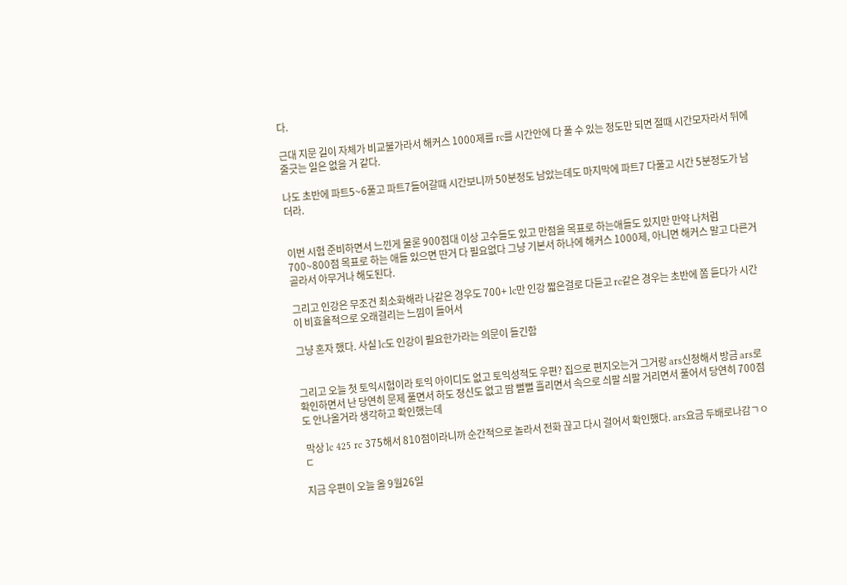다.

근대 지문 길이 자체가 비교불가라서 해커스 1000제를 rc를 시간안에 다 풀 수 있는 정도만 되면 절때 시간모자라서 뒤에 줄긋는 일은 없을 거 같다.

나도 초반에 파트5~6풀고 파트7들어갈때 시간보니까 50분정도 남았는데도 마지막에 파트7 다풀고 시간 5분정도가 남더라.


이번 시험 준비하면서 느낀게 물론 900점대 이상 고수들도 있고 만점을 목표로 하는애들도 있지만 만약 나처럼 700~800점 목표로 하는 애들 있으면 딴거 다 필요없다 그냥 기본서 하나에 해커스 1000제, 아니면 해커스 말고 다른거 골라서 아무거나 해도된다.

그리고 인강은 무조건 최소화해라 나같은 경우도 700+ lc만 인강 짧은걸로 다듣고 rc같은 경우는 초반에 쫌 듣다가 시간이 비효율적으로 오래걸리는 느낌이 들어서

그냥 혼자 했다. 사실 lc도 인강이 필요한가라는 의문이 들긴함


그리고 오늘 첫 토익시험이라 토익 아이디도 없고 토익성적도 우편? 집으로 편지오는거 그거랑 ars신청해서 방금 ars로 확인하면서 난 당연히 문제 풀면서 하도 정신도 없고 땀 뻘뻘 흘리면서 속으로 싀팔 싀팔 거리면서 풀어서 당연히 700점도 안나올거라 생각하고 확인했는데

 막상 lc 425 rc 375해서 810점이라니까 순간적으로 놀라서 전화 끊고 다시 걸어서 확인했다. ars요금 두배로나감ㄱㅇㄷ

지금 우편이 오늘 올 9월26일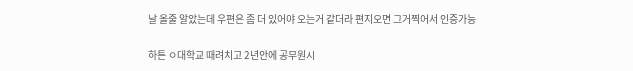날 올줄 알았는데 우편은 좀 더 있어야 오는거 같더라 편지오면 그거찍어서 인증가능

하튼 ㅇ대학교 때려치고 2년안에 공무원시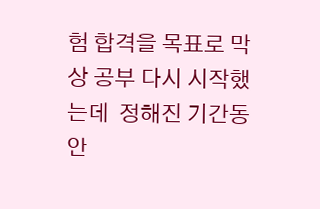험 합격을 목표로 막상 공부 다시 시작했는데  정해진 기간동안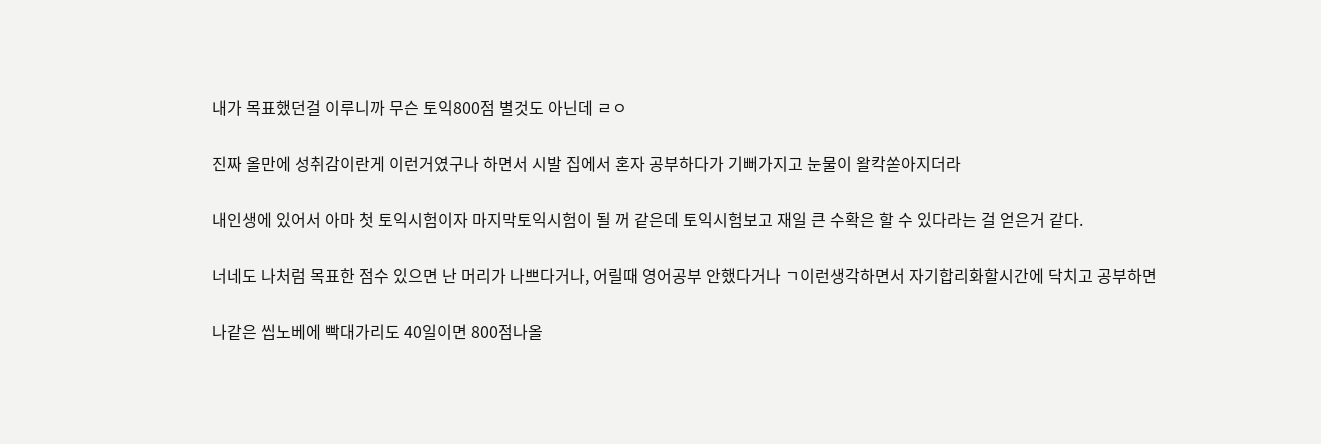내가 목표했던걸 이루니까 무슨 토익800점 별것도 아닌데 ㄹㅇ

진짜 올만에 성취감이란게 이런거였구나 하면서 시발 집에서 혼자 공부하다가 기뻐가지고 눈물이 왈칵쏟아지더라

내인생에 있어서 아마 첫 토익시험이자 마지막토익시험이 될 꺼 같은데 토익시험보고 재일 큰 수확은 할 수 있다라는 걸 얻은거 같다.

너네도 나처럼 목표한 점수 있으면 난 머리가 나쁘다거나, 어릴때 영어공부 안했다거나 ㄱ이런생각하면서 자기합리화할시간에 닥치고 공부하면

나같은 씹노베에 빡대가리도 40일이면 800점나올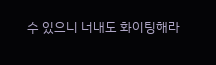수 있으니 너내도 화이팅해라